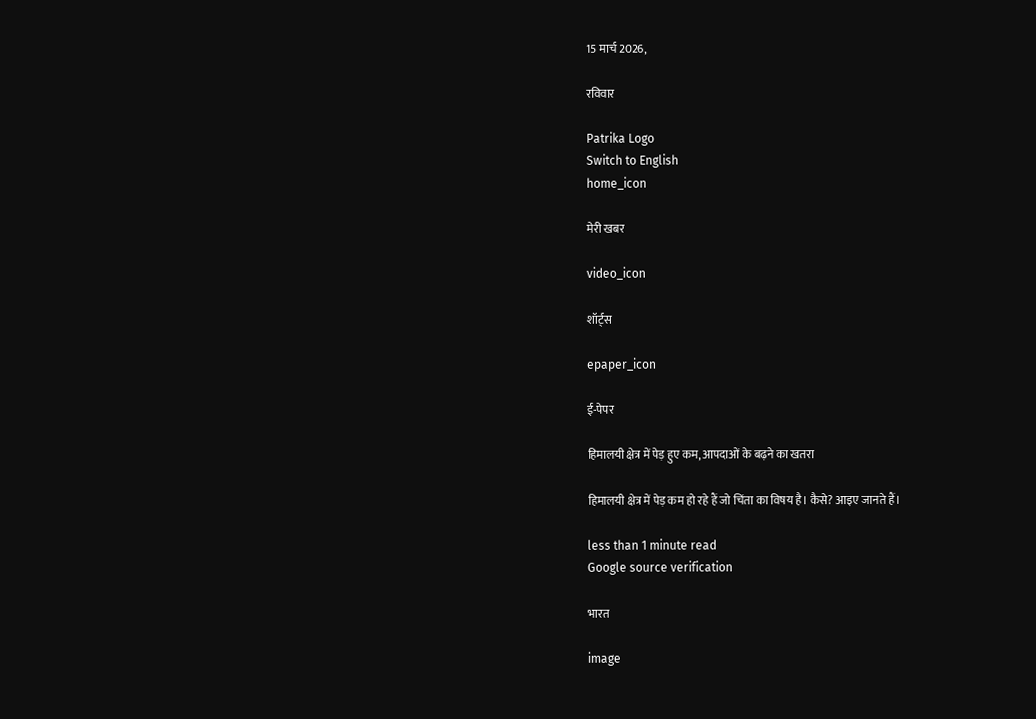15 मार्च 2026,

रविवार

Patrika Logo
Switch to English
home_icon

मेरी खबर

video_icon

शॉर्ट्स

epaper_icon

ई-पेपर

हिमालयी क्षेत्र में पेड़ हुए कम, आपदाओं के बढ़ने का खतरा

हिमालयी क्षेत्र में पेड़ कम हो रहे हैं जो चिंता का विषय है। कैसे? आइए जानते हैं।

less than 1 minute read
Google source verification

भारत

image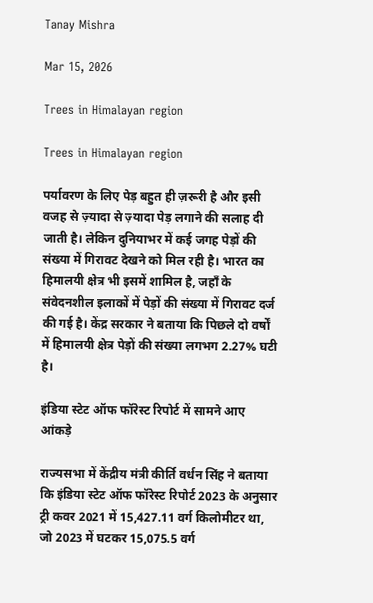Tanay Mishra

Mar 15, 2026

Trees in Himalayan region

Trees in Himalayan region

पर्यावरण के लिए पेड़ बहुत ही ज़रूरी है और इसी वजह से ज़्यादा से ज़्यादा पेड़ लगाने की सलाह दी जाती है। लेकिन दुनियाभर में कई जगह पेड़ों की संख्या में गिरावट देखने को मिल रही है। भारत का हिमालयी क्षेत्र भी इसमें शामिल है, जहाँ के संवेदनशील इलाकों में पेड़ों की संख्या में गिरावट दर्ज की गई है। केंद्र सरकार ने बताया कि पिछले दो वर्षों में हिमालयी क्षेत्र पेड़ों की संख्या लगभग 2.27% घटी है।

इंडिया स्टेट ऑफ फॉरेस्ट रिपोर्ट में सामने आए आंकड़े

राज्यसभा में केंद्रीय मंत्री कीर्ति वर्धन सिंह ने बताया कि इंडिया स्टेट ऑफ फॉरेस्ट रिपोर्ट 2023 के अनुसार ट्री कवर 2021 में 15,427.11 वर्ग किलोमीटर था, जो 2023 में घटकर 15,075.5 वर्ग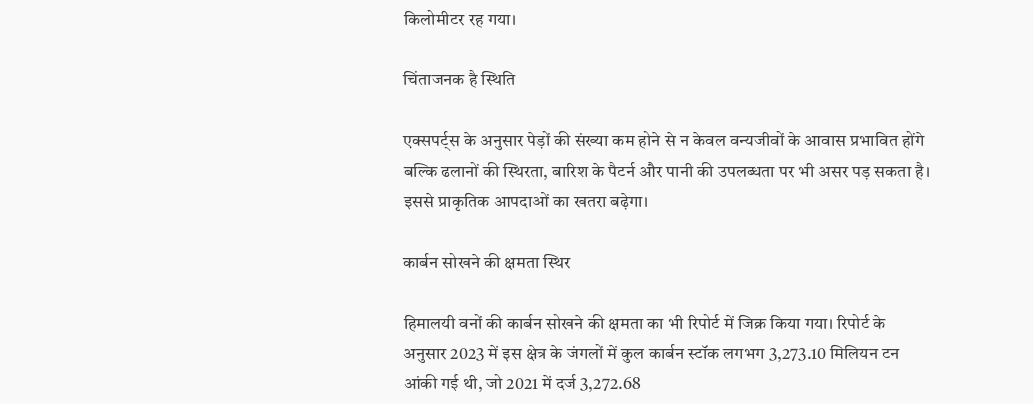किलोमीटर रह गया।

चिंताजनक है स्थिति

एक्सपर्ट्स के अनुसार पेड़ों की संख्या कम होने से न केवल वन्यजीवों के आवास प्रभावित होंगे बल्कि ढलानों की स्थिरता, बारिश के पैटर्न और पानी की उपलब्धता पर भी असर पड़ सकता है। इससे प्राकृतिक आपदाओं का खतरा बढ़ेगा।

कार्बन सोखने की क्षमता स्थिर

हिमालयी वनों की कार्बन सोखने की क्षमता का भी रिपोर्ट में जिक्र किया गया। रिपोर्ट के अनुसार 2023 में इस क्षेत्र के जंगलों में कुल कार्बन स्टॉक लगभग 3,273.10 मिलियन टन आंकी गई थी, जो 2021 में दर्ज 3,272.68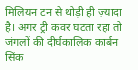मिलियन टन से थोड़ी ही ज़्यादा है। अगर ट्री कवर घटता रहा तो जंगलों की दीर्घकालिक कार्बन सिंक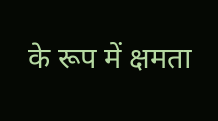के रूप में क्षमता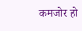कमजोर हो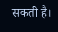सकती है।